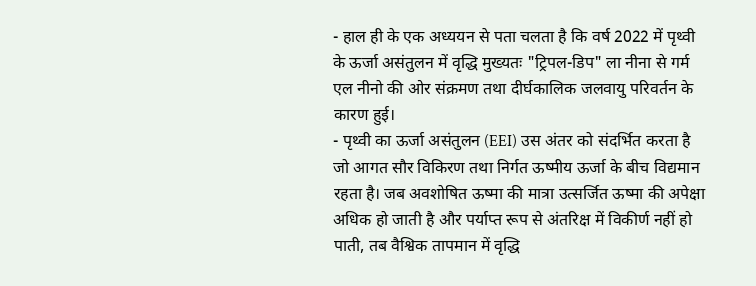- हाल ही के एक अध्ययन से पता चलता है कि वर्ष 2022 में पृथ्वी के ऊर्जा असंतुलन में वृद्धि मुख्यतः "ट्रिपल-डिप" ला नीना से गर्म एल नीनो की ओर संक्रमण तथा दीर्घकालिक जलवायु परिवर्तन के कारण हुई।
- पृथ्वी का ऊर्जा असंतुलन (EEI) उस अंतर को संदर्भित करता है जो आगत सौर विकिरण तथा निर्गत ऊष्मीय ऊर्जा के बीच विद्यमान रहता है। जब अवशोषित ऊष्मा की मात्रा उत्सर्जित ऊष्मा की अपेक्षा अधिक हो जाती है और पर्याप्त रूप से अंतरिक्ष में विकीर्ण नहीं हो पाती, तब वैश्विक तापमान में वृद्धि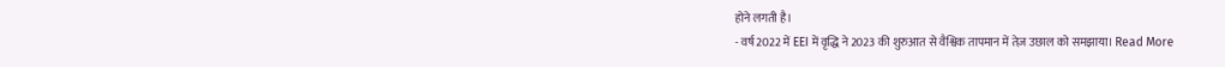होने लगती है।
- वर्ष 2022 में EEI में वृद्धि ने 2023 की शुरुआत से वैश्विक तापमान में तेज़ उछाल को समझाया। Read More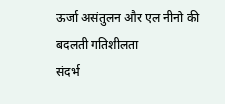ऊर्जा असंतुलन और एल नीनो की बदलती गतिशीलता
संदर्भ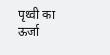पृथ्वी का ऊर्जा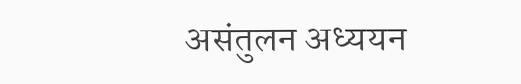असंतुलन अध्ययन